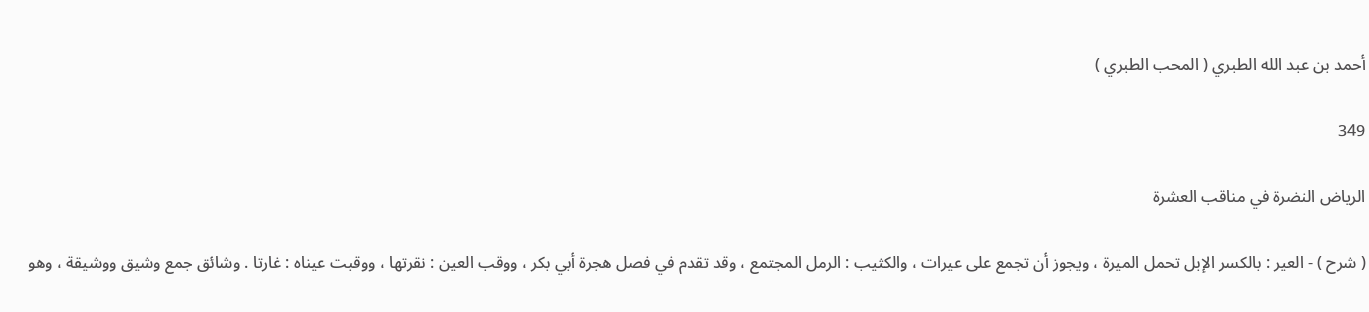أحمد بن عبد الله الطبري ( المحب الطبري )

349

الرياض النضرة في مناقب العشرة

( شرح ) - العير : بالكسر الإبل تحمل الميرة ، ويجوز أن تجمع على عيرات ، والكثيب : الرمل المجتمع ، وقد تقدم في فصل هجرة أبي بكر ، ووقب العين : نقرتها ، ووقبت عيناه : غارتا . وشائق جمع وشيق ووشيقة ، وهو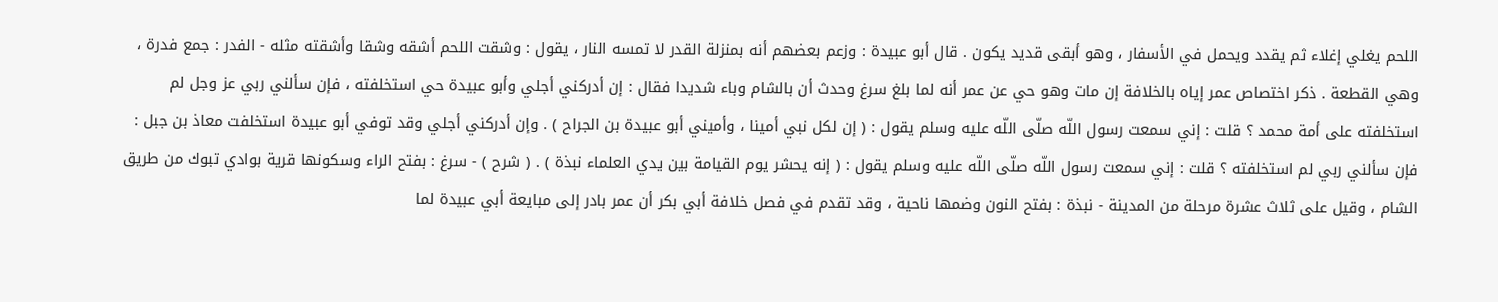اللحم يغلي إغلاء ثم يقدد ويحمل في الأسفار ، وهو أبقى قديد يكون . قال أبو عبيدة : وزعم بعضهم أنه بمنزلة القدر لا تمسه النار ، يقول : وشقت اللحم أشقه وشقا وأشقته مثله - الفدر : جمع فدرة ، وهي القطعة . ذكر اختصاص عمر إياه بالخلافة إن مات وهو حي عن عمر أنه لما بلغ سرغ وحدث أن بالشام وباء شديدا فقال : إن أدركني أجلي وأبو عبيدة حي استخلفته ، فإن سألني ربي عز وجل لم استخلفته على أمة محمد ؟ قلت : إني سمعت رسول اللّه صلّى اللّه عليه وسلم يقول : ( إن لكل نبي أمينا ، وأميني أبو عبيدة بن الجراح ) . وإن أدركني أجلي وقد توفي أبو عبيدة استخلفت معاذ بن جبل : فإن سألني ربي لم استخلفته ؟ قلت : إني سمعت رسول اللّه صلّى اللّه عليه وسلم يقول : ( إنه يحشر يوم القيامة بين يدي العلماء نبذة ) . ( شرح ) - سرغ : بفتح الراء وسكونها قرية بوادي تبوك من طريق الشام ، وقيل على ثلاث عشرة مرحلة من المدينة - نبذة : بفتح النون وضمها ناحية ، وقد تقدم في فصل خلافة أبي بكر أن عمر بادر إلى مبايعة أبي عبيدة لما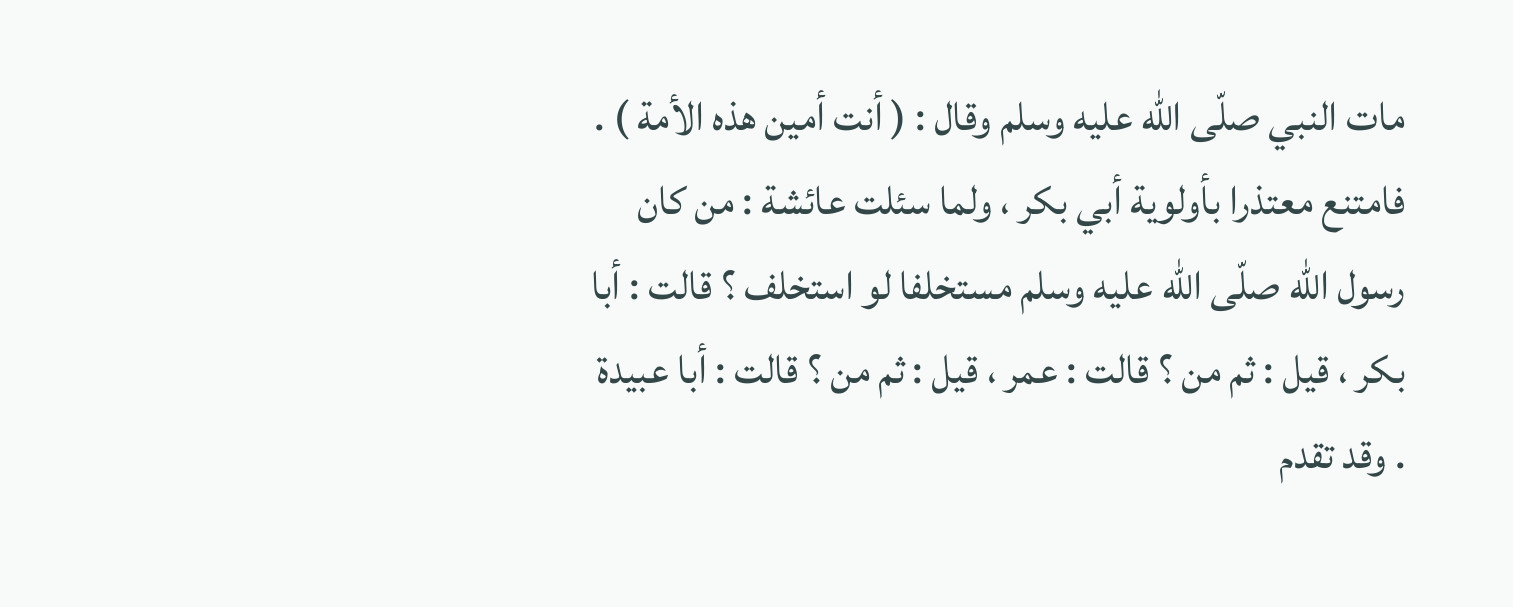مات النبي صلّى اللّه عليه وسلم وقال : ( أنت أمين هذه الأمة ) . فامتنع معتذرا بأولوية أبي بكر ، ولما سئلت عائشة : من كان رسول اللّه صلّى اللّه عليه وسلم مستخلفا لو استخلف ؟ قالت : أبا بكر ، قيل : ثم من ؟ قالت : عمر ، قيل : ثم من ؟ قالت : أبا عبيدة . وقد تقدم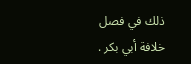ذلك في فصل خلافة أبي بكر .